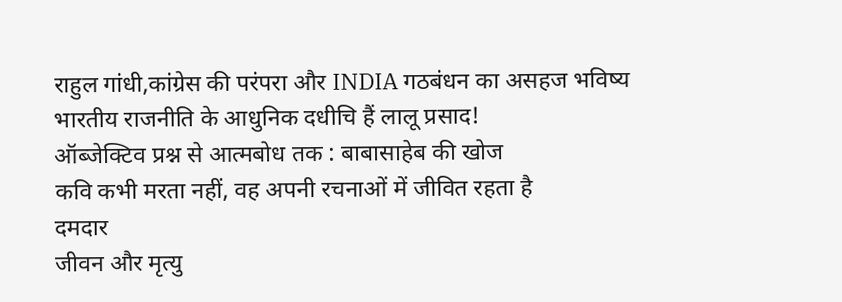राहुल गांधी,कांग्रेस की परंपरा और INDIA गठबंधन का असहज भविष्य
भारतीय राजनीति के आधुनिक दधीचि हैं लालू प्रसाद!
ऑब्जेक्टिव प्रश्न से आत्मबोध तक : बाबासाहेब की खोज
कवि कभी मरता नहीं, वह अपनी रचनाओं में जीवित रहता है
दमदार
जीवन और मृत्यु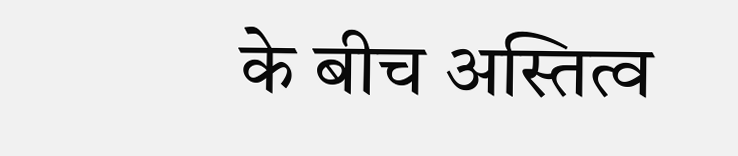के बीच अस्तित्व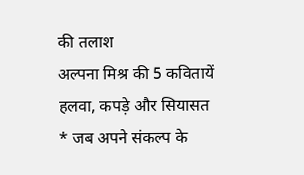की तलाश
अल्पना मिश्र की 5 कवितायें
हलवा, कपड़े और सियासत
* जब अपने संकल्प के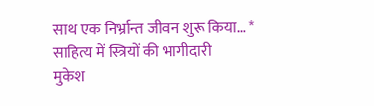साथ एक निर्भ्रान्त जीवन शुरू किया… *
साहित्य में स्त्रियों की भागीदारी
मुकेश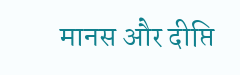मानस और दीप्ति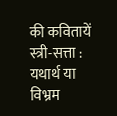की कवितायें
स्त्री-सत्ता : यथार्थ या विभ्रम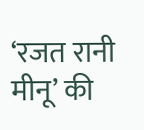‘रजत रानी मीनू’ की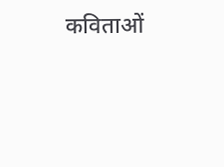कविताओं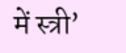में स्त्री’